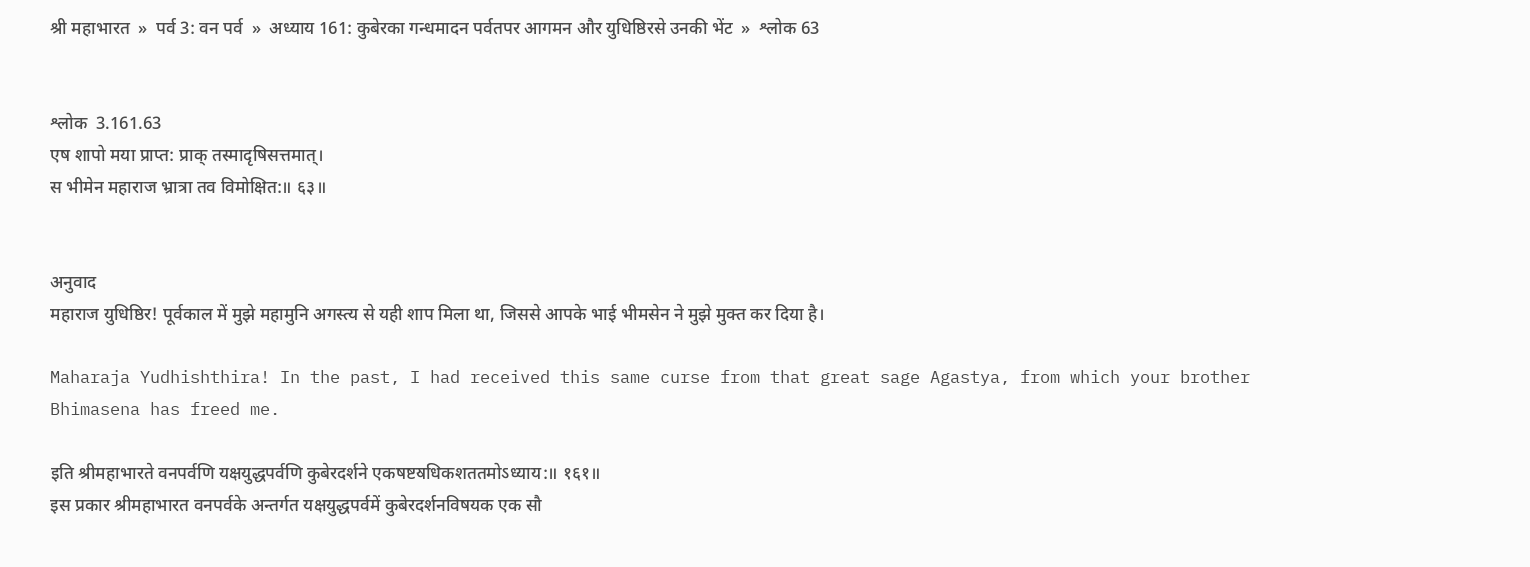श्री महाभारत  »  पर्व 3: वन पर्व  »  अध्याय 161: कुबेरका गन्धमादन पर्वतपर आगमन और युधिष्ठिरसे उनकी भेंट  »  श्लोक 63


श्लोक  3.161.63
एष शापो मया प्राप्त: प्राक् तस्मादृषिसत्तमात्।
स भीमेन महाराज भ्रात्रा तव विमोक्षित:॥ ६३॥


अनुवाद
महाराज युधिष्ठिर! पूर्वकाल में मुझे महामुनि अगस्त्य से यही शाप मिला था, जिससे आपके भाई भीमसेन ने मुझे मुक्त कर दिया है।

Maharaja Yudhishthira! In the past, I had received this same curse from that great sage Agastya, from which your brother Bhimasena has freed me.

इति श्रीमहाभारते वनपर्वणि यक्षयुद्धपर्वणि कुबेरदर्शने एकषष्टॺधिकशततमोऽध्याय:॥ १६१॥
इस प्रकार श्रीमहाभारत वनपर्वके अन्तर्गत यक्षयुद्धपर्वमें कुबेरदर्शनविषयक एक सौ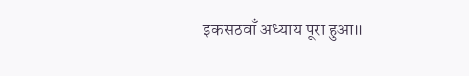इकसठवाँ अध्याय पूरा हुआ॥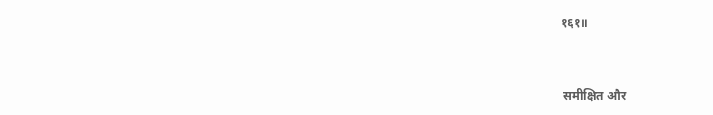१६१॥



 समीक्षित और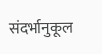संदर्भानुकूल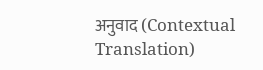अनुवाद (Contextual Translation)